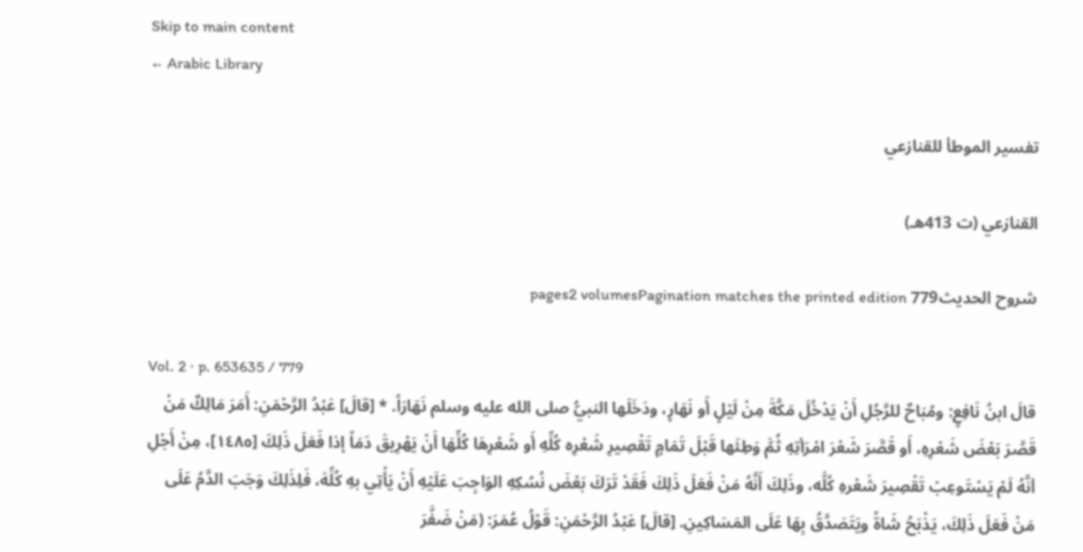Skip to main content
← Arabic Library

تفسير الموطأ للقنازعي

القنازعي (ت 413هـ)

شروح الحديث779 pages2 volumesPagination matches the printed edition

Vol. 2 · p. 653635 / 779
قالَ ابنُ نَافِعٍ: ومُبَاحٌ للرَّجُلِ أَنْ يَدْخُلَ مَكَّةَ مِنْ لَيْلٍ أَو نَهَارٍ، ودَخَلَها النبيُّ صلى الله عليه وسلم نَهَارَاً. * [قالَ] عَبْدُ الرَّحْمَنِ: أَمَرَ مَالِكٌ مَنْ قَصَّرَ بَعْضَ شَعْرِهِ، أَو قَصَّرَ شَعْرَ امْرَأتِهِ ثُمَّ وَطِئَها قَبْلَ تَمَامٍ تَقْصِيرِ شَعْرِه كُلِّهِ أَو شَعْرِهَا كُلِّهَا أَنْ يَهْرِيقَ دَمَاً إذا فَعَلَ ذَلِكَ [١٤٨٥]، مِنْ أَجْلِ أنَّهُ لَمْ يَسْتَوعِبْ تَقْصِيرَ شَعْرهِ كُلَّه، وذَلِكَ أَنَّهُ مَنْ فَعَلَ ذَلِكَ فَقَدْ تَرَكَ بَعْضَ نُسُكِهِ الوَاجِبَ عَلَيْهِ أَنْ يَأْتِي بهِ كُلِّهَ، فَلِذَلِكَ وَجَبَ الدَّمُ عَلَى مَنْ فَعَلَ ذَلِكَ، يَذْبَحُ شَاةً ويَتَصَدَّقُ بِهَا عَلَى المَسَاكِينِ. [قالَ] عَبْدُ الرَّحْمَنِ: قَوْلُ عُمَرَ: (مَنْ ضَفَّرَ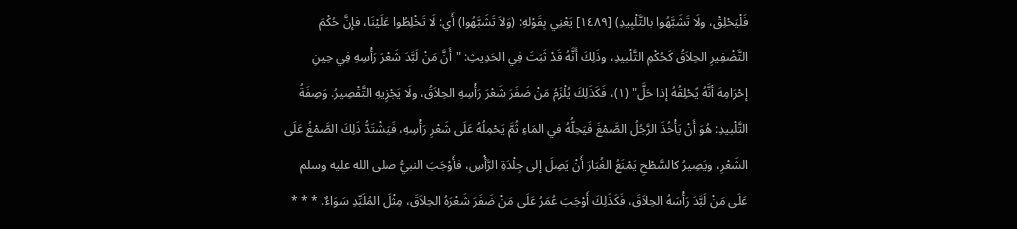فَلْيَحْلِقْ، ولَا تَشَبَّهُوا بالتَّلْبِيدِ) [١٤٨٩] يَعْنِي بِقَوْلهِ: (وَلاَ تَشَبَّهُوا) أَي: لَا تَخْلِطُوا عَلَيْنَا، فإنَّ حُكْمَ التَّضْفِيرِ الحِلاَقُ كَحُكْمِ التَّلْبيدِ، وذَلِكَ أَنَّهُ قَدْ ثَبَتَ فِي الحَدِيثِ: "أَنَّ مَنْ لَبَّدَ شَعْرَ رَأْسِهِ فِي حِينِ إحْرَامِهَ أنَّهُ يًحْلِقُهُ إذا حَلَّ" (١)، فَكَذَلِكَ يُلْزَمُ مَنْ ضَفَرَ شَعْرَ رَأْسِهِ الحِلاَقُ، ولَا يَجْزِيهِ التَّقْصِيرُ. وَصِفَةُ التَّلْبيدِ: هُوَ أَنْ يَأْخُذَ الرَّجُلُ الصَّمْغَ فَيَحِلُّهُ في المَاءِ ثُمَّ يَحْمِلُهُ عَلَى شَعْرِ رَأْسِهِ، فَيَشْتَدُّ ذَلِكَ الصَّمْغُ عَلَى الشَعْرِ، ويَصِيرُ كالسَّطْحِ يَمْنَعُ الغُبَارَ أَنْ يَصِلَ إلى جِلْدَةِ الرَّأْسِ، فأَوْجَبَ النبيُّ صلى الله عليه وسلم عَلَى مَنْ لَبَّدَ رَأْسَهُ الحِلاَقَ، فَكَذَلِكَ أَوْجَبَ عُمَرُ عَلَى مَنْ ضَفَرَ شَعْرَهُ الحِلاَقَ، مِثْلَ المُلَبِّدِ سَوَاءٌ. * * *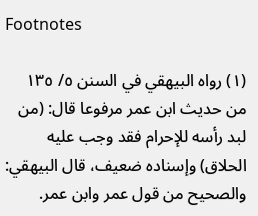Footnotes

(١) رواه البيهقي في السنن ٥/ ١٣٥ من حديث ابن عمر مرفوعا قال: (من لبد رأسه للإحرام فقد وجب عليه الحلاق) وإسناده ضعيف، قال البيهقي: والصحيح من قول عمر وابن عمر.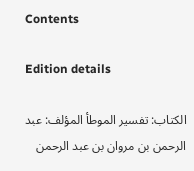Contents

Edition details

الكتاب: تفسير الموطأ المؤلف: عبد الرحمن بن مروان بن عبد الرحمن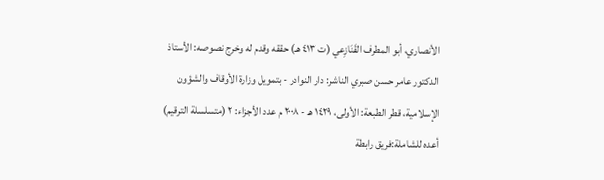الأنصاري، أبو المطرف القَنَازِعي (ت ٤١٣ هـ) حققه وقدم له وخرج نصوصه: الأستاذ الدكتور عامر حسن صبري الناشر: دار النوادر - بتمويل وزارة الأوقاف والشؤون الإسلامية، قطر الطبعة: الأولى، ١٤٢٩ هـ - ٢٠٠٨ م عدد الأجزاء: ٢ (متسلسلة الترقيم) أعده للشاملة:فريق رابطة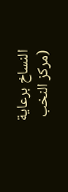النساخ برعاية (مركز النخب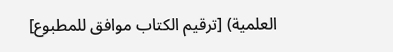العلمية) [ترقيم الكتاب موافق للمطبوع]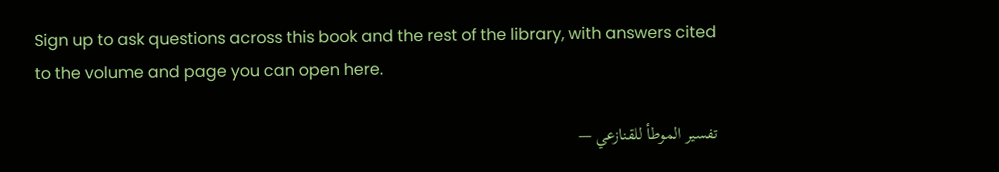Sign up to ask questions across this book and the rest of the library, with answers cited to the volume and page you can open here.

تفسير الموطأ للقنازعي —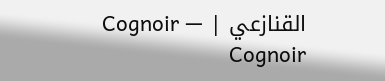القنازعي | Cognoir — Cognoir